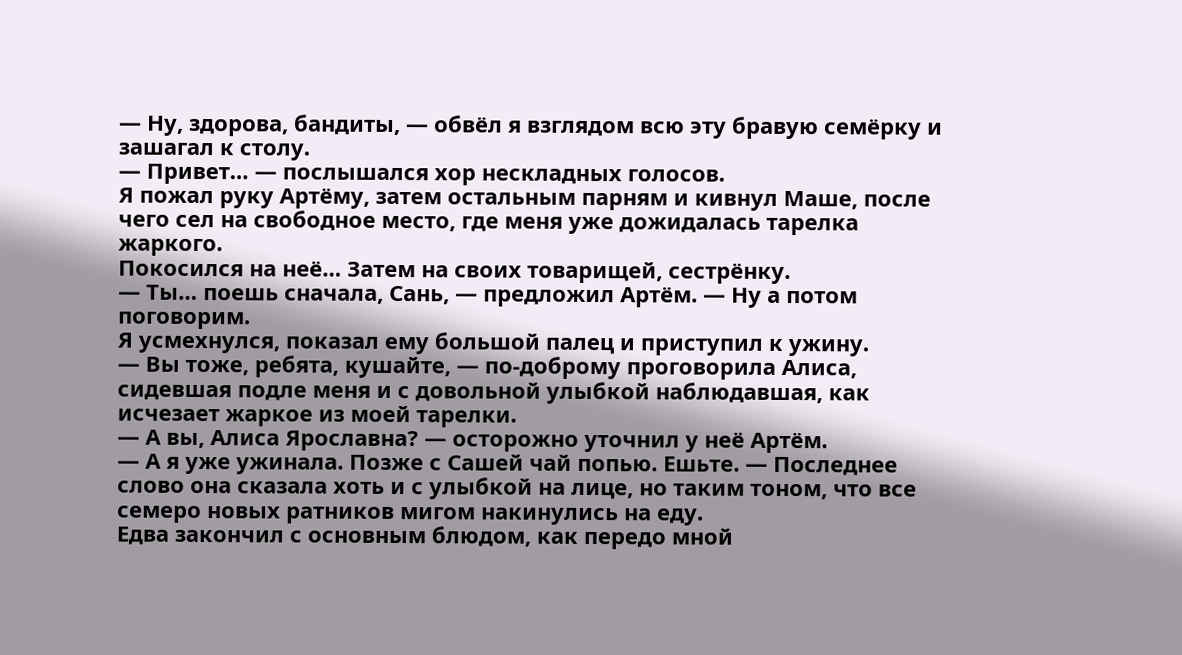— Ну, здорова, бандиты, — обвёл я взглядом всю эту бравую семёрку и зашагал к столу.
— Привет… — послышался хор нескладных голосов.
Я пожал руку Артёму, затем остальным парням и кивнул Маше, после чего сел на свободное место, где меня уже дожидалась тарелка жаркого.
Покосился на неё… Затем на своих товарищей, сестрёнку.
— Ты… поешь сначала, Сань, — предложил Артём. — Ну а потом поговорим.
Я усмехнулся, показал ему большой палец и приступил к ужину.
— Вы тоже, ребята, кушайте, — по-доброму проговорила Алиса, сидевшая подле меня и с довольной улыбкой наблюдавшая, как исчезает жаркое из моей тарелки.
— А вы, Алиса Ярославна? — осторожно уточнил у неё Артём.
— А я уже ужинала. Позже с Сашей чай попью. Ешьте. — Последнее слово она сказала хоть и с улыбкой на лице, но таким тоном, что все семеро новых ратников мигом накинулись на еду.
Едва закончил с основным блюдом, как передо мной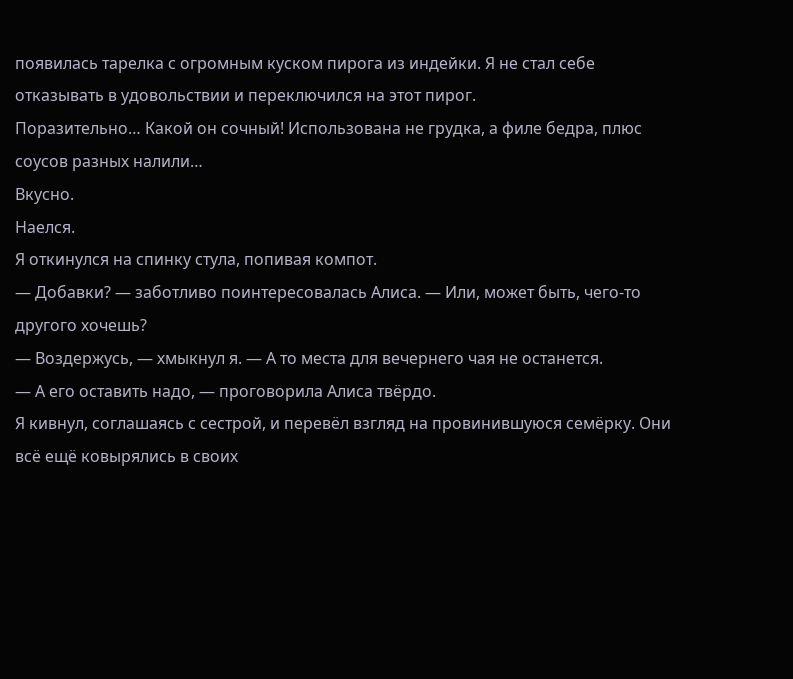появилась тарелка с огромным куском пирога из индейки. Я не стал себе отказывать в удовольствии и переключился на этот пирог.
Поразительно… Какой он сочный! Использована не грудка, а филе бедра, плюс соусов разных налили…
Вкусно.
Наелся.
Я откинулся на спинку стула, попивая компот.
— Добавки? — заботливо поинтересовалась Алиса. — Или, может быть, чего-то другого хочешь?
— Воздержусь, — хмыкнул я. — А то места для вечернего чая не останется.
— А его оставить надо, — проговорила Алиса твёрдо.
Я кивнул, соглашаясь с сестрой, и перевёл взгляд на провинившуюся семёрку. Они всё ещё ковырялись в своих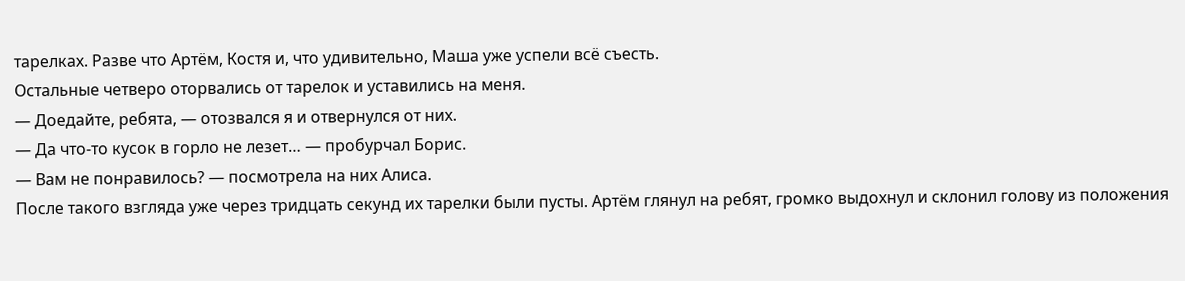тарелках. Разве что Артём, Костя и, что удивительно, Маша уже успели всё съесть.
Остальные четверо оторвались от тарелок и уставились на меня.
— Доедайте, ребята, — отозвался я и отвернулся от них.
— Да что-то кусок в горло не лезет… — пробурчал Борис.
— Вам не понравилось? — посмотрела на них Алиса.
После такого взгляда уже через тридцать секунд их тарелки были пусты. Артём глянул на ребят, громко выдохнул и склонил голову из положения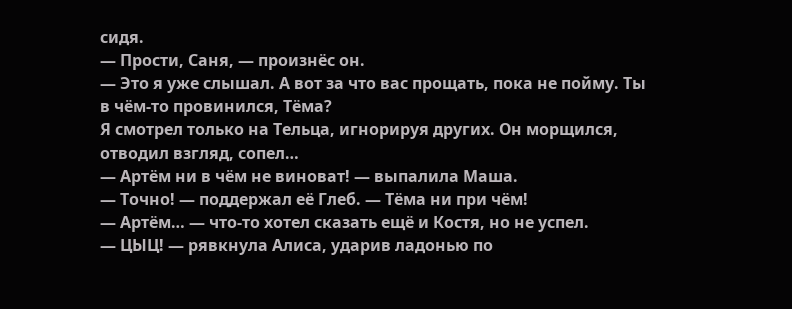сидя.
— Прости, Саня, — произнёс он.
— Это я уже слышал. А вот за что вас прощать, пока не пойму. Ты в чём-то провинился, Тёма?
Я смотрел только на Тельца, игнорируя других. Он морщился, отводил взгляд, сопел…
— Артём ни в чём не виноват! — выпалила Маша.
— Точно! — поддержал её Глеб. — Тёма ни при чём!
— Артём… — что-то хотел сказать ещё и Костя, но не успел.
— ЦЫЦ! — рявкнула Алиса, ударив ладонью по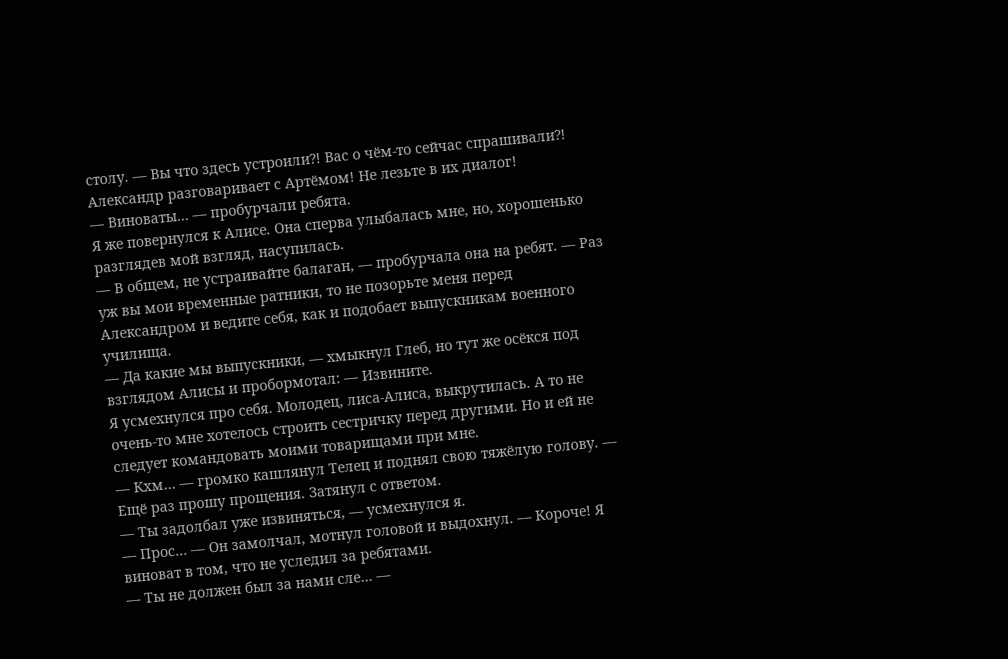столу. — Вы что здесь устроили⁈ Вас о чём-то сейчас спрашивали⁈ Александр разговаривает с Артёмом! Не лезьте в их диалог!
— Виноваты… — пробурчали ребята.
Я же повернулся к Алисе. Она сперва улыбалась мне, но, хорошенько разглядев мой взгляд, насупилась.
— В общем, не устраивайте балаган, — пробурчала она на ребят. — Раз уж вы мои временные ратники, то не позорьте меня перед Александром и ведите себя, как и подобает выпускникам военного училища.
— Да какие мы выпускники, — хмыкнул Глеб, но тут же осёкся под взглядом Алисы и пробормотал: — Извините.
Я усмехнулся про себя. Молодец, лиса-Алиса, выкрутилась. А то не очень-то мне хотелось строить сестричку перед другими. Но и ей не следует командовать моими товарищами при мне.
— Кхм… — громко кашлянул Телец и поднял свою тяжёлую голову. — Ещё раз прошу прощения. Затянул с ответом.
— Ты задолбал уже извиняться, — усмехнулся я.
— Прос… — Он замолчал, мотнул головой и выдохнул. — Короче! Я виноват в том, что не уследил за ребятами.
— Ты не должен был за нами сле… —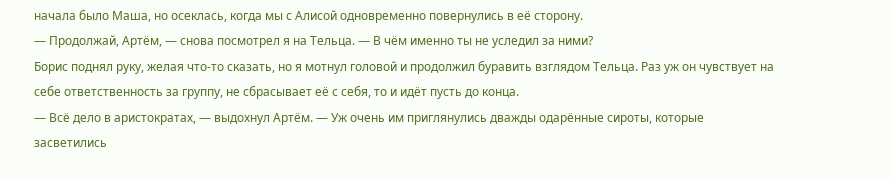начала было Маша, но осеклась, когда мы с Алисой одновременно повернулись в её сторону.
— Продолжай, Артём, — снова посмотрел я на Тельца. — В чём именно ты не уследил за ними?
Борис поднял руку, желая что-то сказать, но я мотнул головой и продолжил буравить взглядом Тельца. Раз уж он чувствует на себе ответственность за группу, не сбрасывает её с себя, то и идёт пусть до конца.
— Всё дело в аристократах, — выдохнул Артём. — Уж очень им приглянулись дважды одарённые сироты, которые засветились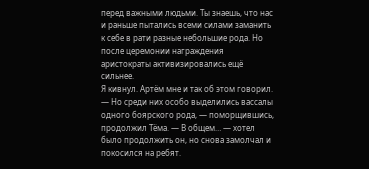перед важными людьми. Ты знаешь, что нас и раньше пытались всеми силами заманить к себе в рати разные небольшие рода. Но после церемонии награждения аристократы активизировались ещё сильнее.
Я кивнул. Артём мне и так об этом говорил.
— Но среди них особо выделились вассалы одного боярского рода, — поморщившись, продолжил Тёма. — В общем… — хотел было продолжить он, но снова замолчал и покосился на ребят.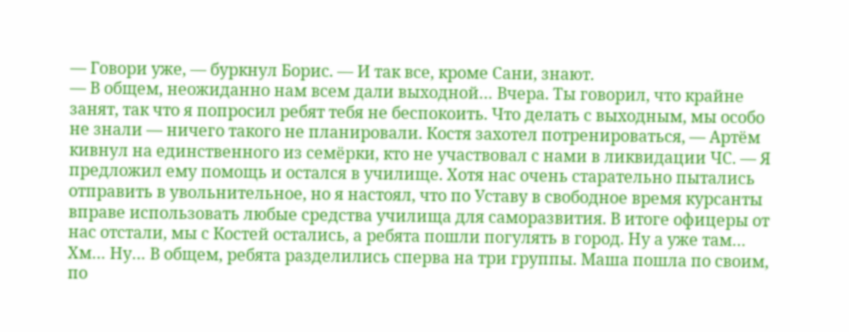— Говори уже, — буркнул Борис. — И так все, кроме Сани, знают.
— В общем, неожиданно нам всем дали выходной… Вчера. Ты говорил, что крайне занят, так что я попросил ребят тебя не беспокоить. Что делать с выходным, мы особо не знали — ничего такого не планировали. Костя захотел потренироваться, — Артём кивнул на единственного из семёрки, кто не участвовал с нами в ликвидации ЧС. — Я предложил ему помощь и остался в училище. Хотя нас очень старательно пытались отправить в увольнительное, но я настоял, что по Уставу в свободное время курсанты вправе использовать любые средства училища для саморазвития. В итоге офицеры от нас отстали, мы с Костей остались, а ребята пошли погулять в город. Ну а уже там… Хм… Ну… В общем, ребята разделились сперва на три группы. Маша пошла по своим, по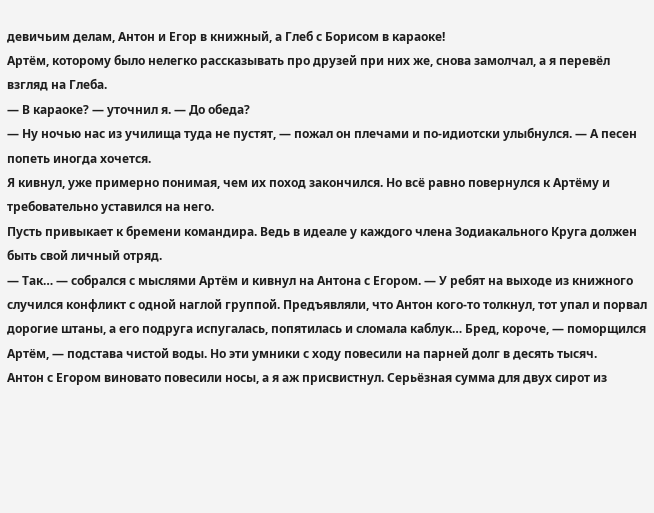девичьим делам, Антон и Егор в книжный, а Глеб с Борисом в караоке!
Артём, которому было нелегко рассказывать про друзей при них же, снова замолчал, а я перевёл взгляд на Глеба.
— В караоке? — уточнил я. — До обеда?
— Ну ночью нас из училища туда не пустят, — пожал он плечами и по-идиотски улыбнулся. — А песен попеть иногда хочется.
Я кивнул, уже примерно понимая, чем их поход закончился. Но всё равно повернулся к Артёму и требовательно уставился на него.
Пусть привыкает к бремени командира. Ведь в идеале у каждого члена Зодиакального Круга должен быть свой личный отряд.
— Так… — собрался с мыслями Артём и кивнул на Антона с Егором. — У ребят на выходе из книжного случился конфликт с одной наглой группой. Предъявляли, что Антон кого-то толкнул, тот упал и порвал дорогие штаны, а его подруга испугалась, попятилась и сломала каблук… Бред, короче, — поморщился Артём, — подстава чистой воды. Но эти умники с ходу повесили на парней долг в десять тысяч.
Антон с Егором виновато повесили носы, а я аж присвистнул. Серьёзная сумма для двух сирот из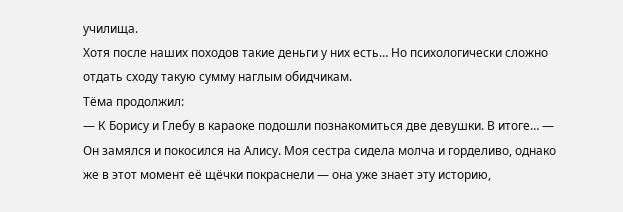училища.
Хотя после наших походов такие деньги у них есть… Но психологически сложно отдать сходу такую сумму наглым обидчикам.
Тёма продолжил:
— К Борису и Глебу в караоке подошли познакомиться две девушки. В итоге… — Он замялся и покосился на Алису. Моя сестра сидела молча и горделиво, однако же в этот момент её щёчки покраснели — она уже знает эту историю,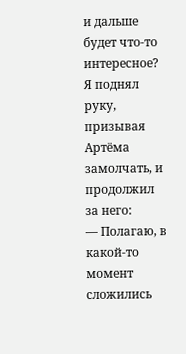и дальше будет что-то интересное?
Я поднял руку, призывая Артёма замолчать, и продолжил за него:
— Полагаю, в какой-то момент сложились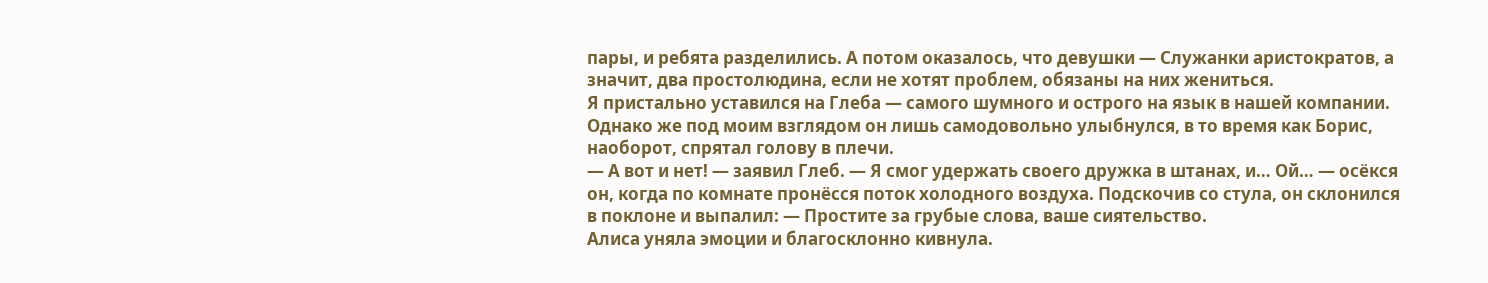пары, и ребята разделились. А потом оказалось, что девушки — Служанки аристократов, а значит, два простолюдина, если не хотят проблем, обязаны на них жениться.
Я пристально уставился на Глеба — самого шумного и острого на язык в нашей компании.
Однако же под моим взглядом он лишь самодовольно улыбнулся, в то время как Борис, наоборот, спрятал голову в плечи.
— А вот и нет! — заявил Глеб. — Я смог удержать своего дружка в штанах, и… Ой… — осёкся он, когда по комнате пронёсся поток холодного воздуха. Подскочив со стула, он склонился в поклоне и выпалил: — Простите за грубые слова, ваше сиятельство.
Алиса уняла эмоции и благосклонно кивнула.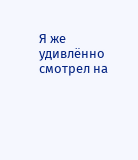Я же удивлённо смотрел на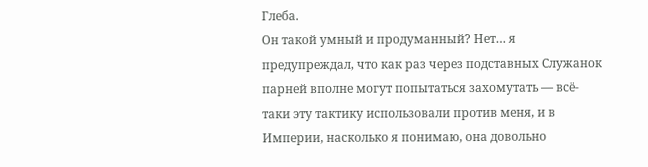Глеба.
Он такой умный и продуманный? Нет… я предупреждал, что как раз через подставных Служанок парней вполне могут попытаться захомутать — всё-таки эту тактику использовали против меня, и в Империи, насколько я понимаю, она довольно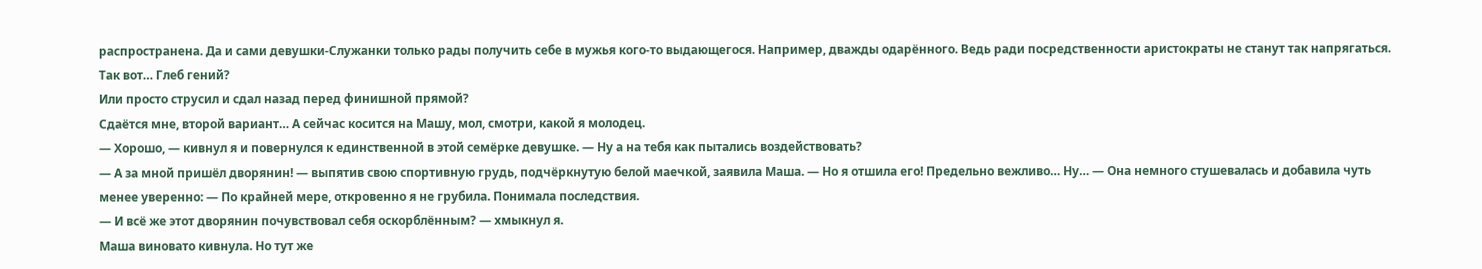распространена. Да и сами девушки-Служанки только рады получить себе в мужья кого-то выдающегося. Например, дважды одарённого. Ведь ради посредственности аристократы не станут так напрягаться.
Так вот… Глеб гений?
Или просто струсил и сдал назад перед финишной прямой?
Сдаётся мне, второй вариант… А сейчас косится на Машу, мол, смотри, какой я молодец.
— Хорошо, — кивнул я и повернулся к единственной в этой семёрке девушке. — Ну а на тебя как пытались воздействовать?
— А за мной пришёл дворянин! — выпятив свою спортивную грудь, подчёркнутую белой маечкой, заявила Маша. — Но я отшила его! Предельно вежливо… Ну… — Она немного стушевалась и добавила чуть менее уверенно: — По крайней мере, откровенно я не грубила. Понимала последствия.
— И всё же этот дворянин почувствовал себя оскорблённым? — хмыкнул я.
Маша виновато кивнула. Но тут же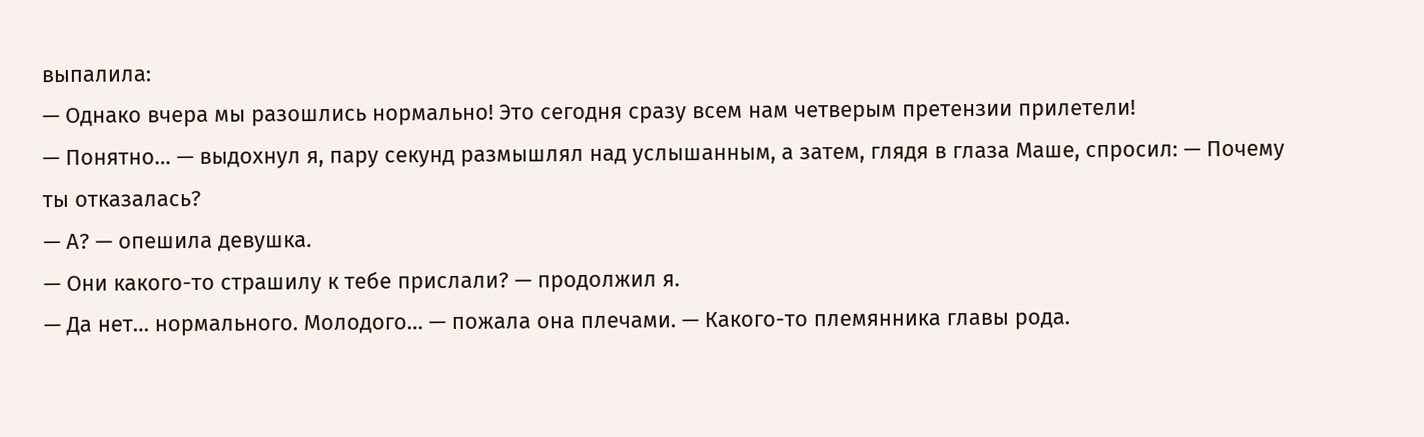выпалила:
— Однако вчера мы разошлись нормально! Это сегодня сразу всем нам четверым претензии прилетели!
— Понятно… — выдохнул я, пару секунд размышлял над услышанным, а затем, глядя в глаза Маше, спросил: — Почему ты отказалась?
— А? — опешила девушка.
— Они какого-то страшилу к тебе прислали? — продолжил я.
— Да нет… нормального. Молодого… — пожала она плечами. — Какого-то племянника главы рода.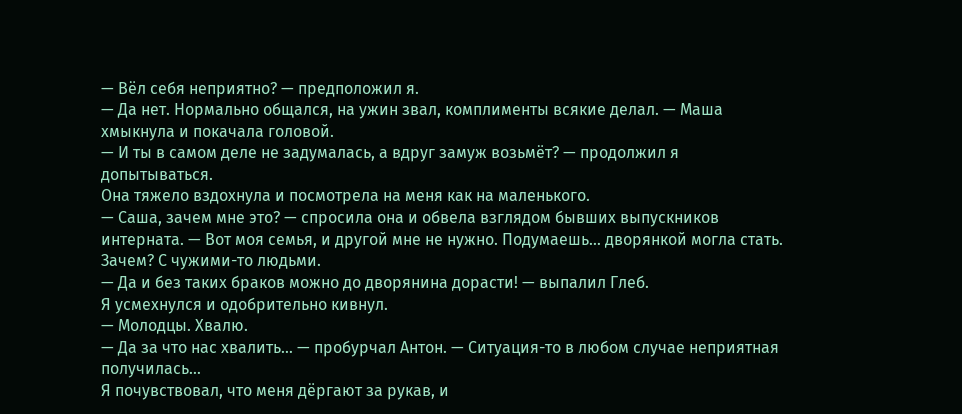— Вёл себя неприятно? — предположил я.
— Да нет. Нормально общался, на ужин звал, комплименты всякие делал. — Маша хмыкнула и покачала головой.
— И ты в самом деле не задумалась, а вдруг замуж возьмёт? — продолжил я допытываться.
Она тяжело вздохнула и посмотрела на меня как на маленького.
— Саша, зачем мне это? — спросила она и обвела взглядом бывших выпускников интерната. — Вот моя семья, и другой мне не нужно. Подумаешь… дворянкой могла стать. Зачем? С чужими-то людьми.
— Да и без таких браков можно до дворянина дорасти! — выпалил Глеб.
Я усмехнулся и одобрительно кивнул.
— Молодцы. Хвалю.
— Да за что нас хвалить… — пробурчал Антон. — Ситуация-то в любом случае неприятная получилась…
Я почувствовал, что меня дёргают за рукав, и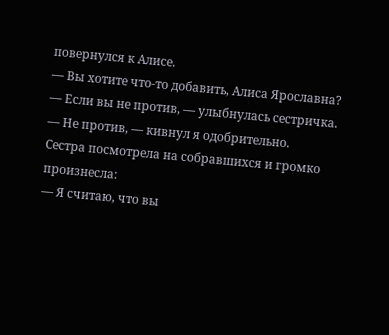повернулся к Алисе.
— Вы хотите что-то добавить, Алиса Ярославна?
— Если вы не против, — улыбнулась сестричка.
— Не против, — кивнул я одобрительно.
Сестра посмотрела на собравшихся и громко произнесла:
— Я считаю, что вы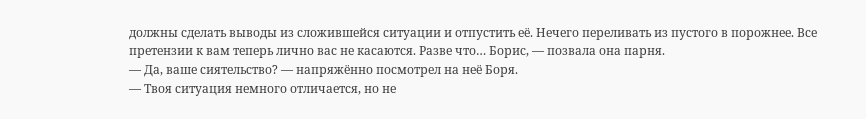должны сделать выводы из сложившейся ситуации и отпустить её. Нечего переливать из пустого в порожнее. Все претензии к вам теперь лично вас не касаются. Разве что… Борис, — позвала она парня.
— Да, ваше сиятельство? — напряжённо посмотрел на неё Боря.
— Твоя ситуация немного отличается, но не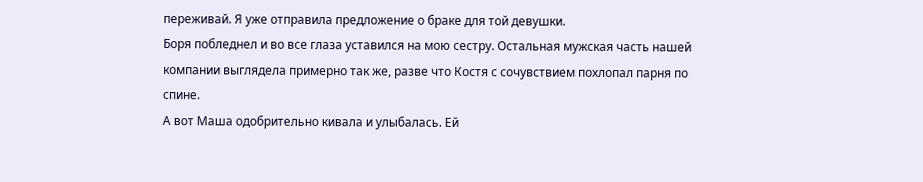переживай. Я уже отправила предложение о браке для той девушки.
Боря побледнел и во все глаза уставился на мою сестру. Остальная мужская часть нашей компании выглядела примерно так же, разве что Костя с сочувствием похлопал парня по спине.
А вот Маша одобрительно кивала и улыбалась. Ей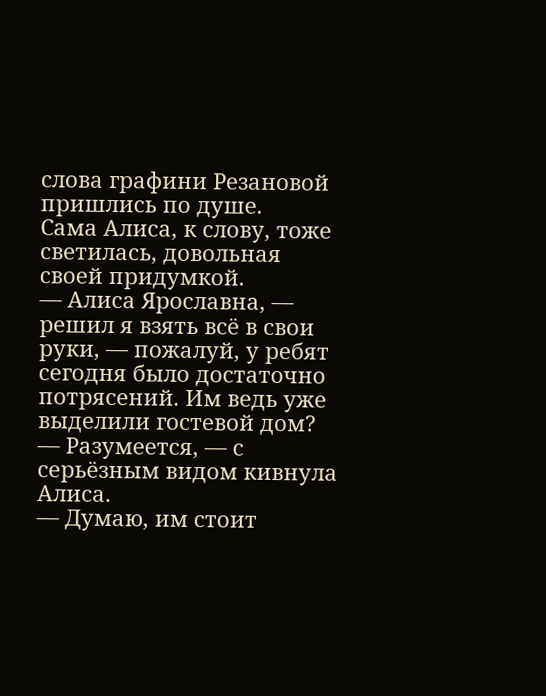слова графини Резановой пришлись по душе.
Сама Алиса, к слову, тоже светилась, довольная своей придумкой.
— Алиса Ярославна, — решил я взять всё в свои руки, — пожалуй, у ребят сегодня было достаточно потрясений. Им ведь уже выделили гостевой дом?
— Разумеется, — с серьёзным видом кивнула Алиса.
— Думаю, им стоит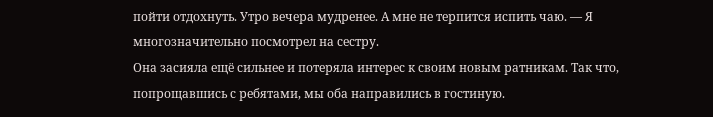пойти отдохнуть. Утро вечера мудренее. А мне не терпится испить чаю. — Я многозначительно посмотрел на сестру.
Она засияла ещё сильнее и потеряла интерес к своим новым ратникам. Так что, попрощавшись с ребятами, мы оба направились в гостиную.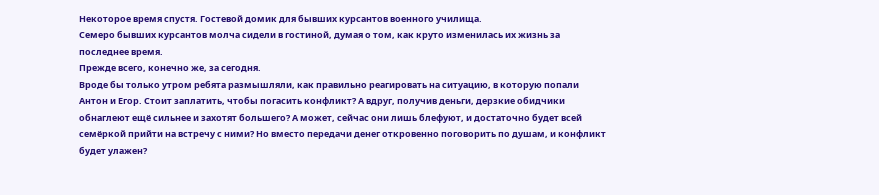Некоторое время спустя. Гостевой домик для бывших курсантов военного училища.
Семеро бывших курсантов молча сидели в гостиной, думая о том, как круто изменилась их жизнь за последнее время.
Прежде всего, конечно же, за сегодня.
Вроде бы только утром ребята размышляли, как правильно реагировать на ситуацию, в которую попали Антон и Егор. Стоит заплатить, чтобы погасить конфликт? А вдруг, получив деньги, дерзкие обидчики обнаглеют ещё сильнее и захотят большего? А может, сейчас они лишь блефуют, и достаточно будет всей семёркой прийти на встречу с ними? Но вместо передачи денег откровенно поговорить по душам, и конфликт будет улажен?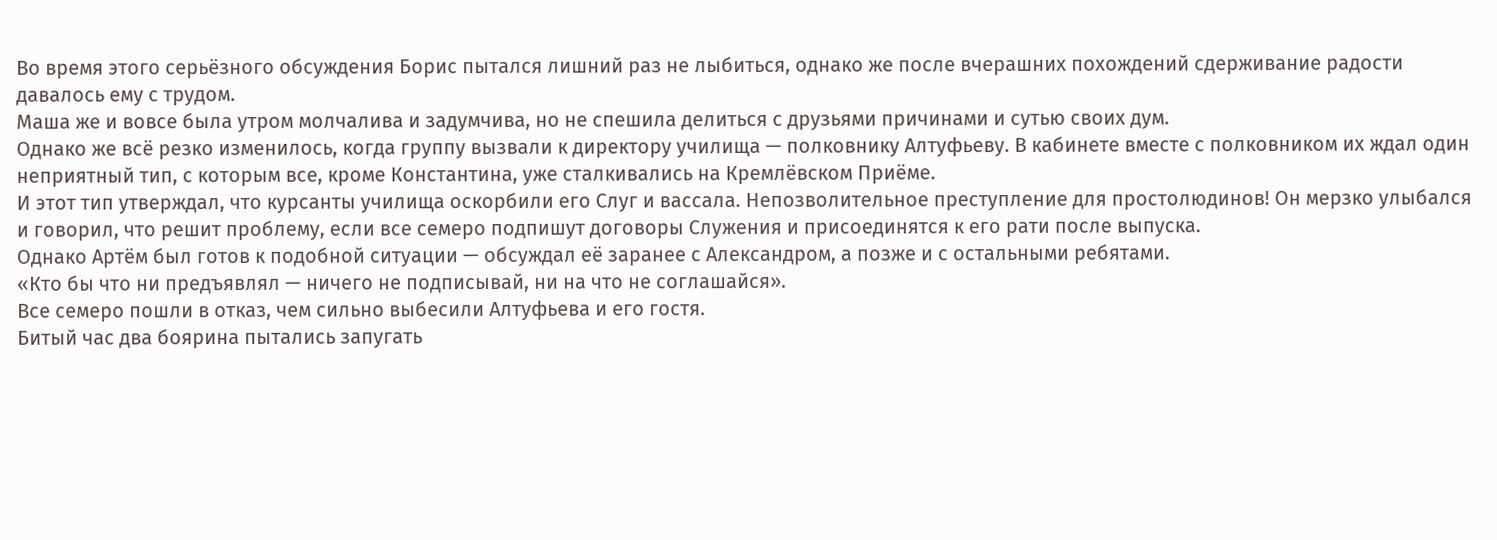Во время этого серьёзного обсуждения Борис пытался лишний раз не лыбиться, однако же после вчерашних похождений сдерживание радости давалось ему с трудом.
Маша же и вовсе была утром молчалива и задумчива, но не спешила делиться с друзьями причинами и сутью своих дум.
Однако же всё резко изменилось, когда группу вызвали к директору училища — полковнику Алтуфьеву. В кабинете вместе с полковником их ждал один неприятный тип, с которым все, кроме Константина, уже сталкивались на Кремлёвском Приёме.
И этот тип утверждал, что курсанты училища оскорбили его Слуг и вассала. Непозволительное преступление для простолюдинов! Он мерзко улыбался и говорил, что решит проблему, если все семеро подпишут договоры Служения и присоединятся к его рати после выпуска.
Однако Артём был готов к подобной ситуации — обсуждал её заранее с Александром, а позже и с остальными ребятами.
«Кто бы что ни предъявлял — ничего не подписывай, ни на что не соглашайся».
Все семеро пошли в отказ, чем сильно выбесили Алтуфьева и его гостя.
Битый час два боярина пытались запугать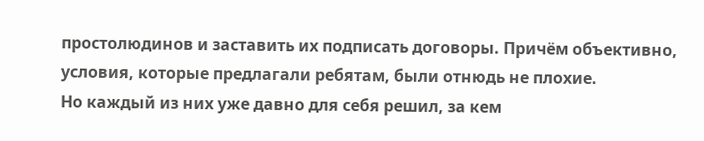простолюдинов и заставить их подписать договоры. Причём объективно, условия, которые предлагали ребятам, были отнюдь не плохие.
Но каждый из них уже давно для себя решил, за кем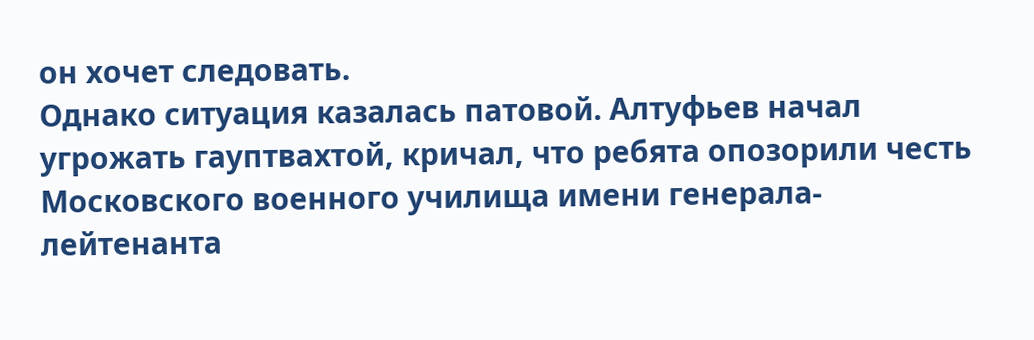он хочет следовать.
Однако ситуация казалась патовой. Алтуфьев начал угрожать гауптвахтой, кричал, что ребята опозорили честь Московского военного училища имени генерала-лейтенанта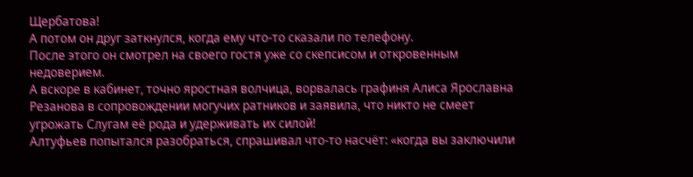Щербатова!
А потом он друг заткнулся, когда ему что-то сказали по телефону.
После этого он смотрел на своего гостя уже со скепсисом и откровенным недоверием.
А вскоре в кабинет, точно яростная волчица, ворвалась графиня Алиса Ярославна Резанова в сопровождении могучих ратников и заявила, что никто не смеет угрожать Слугам её рода и удерживать их силой!
Алтуфьев попытался разобраться, спрашивал что-то насчёт: «когда вы заключили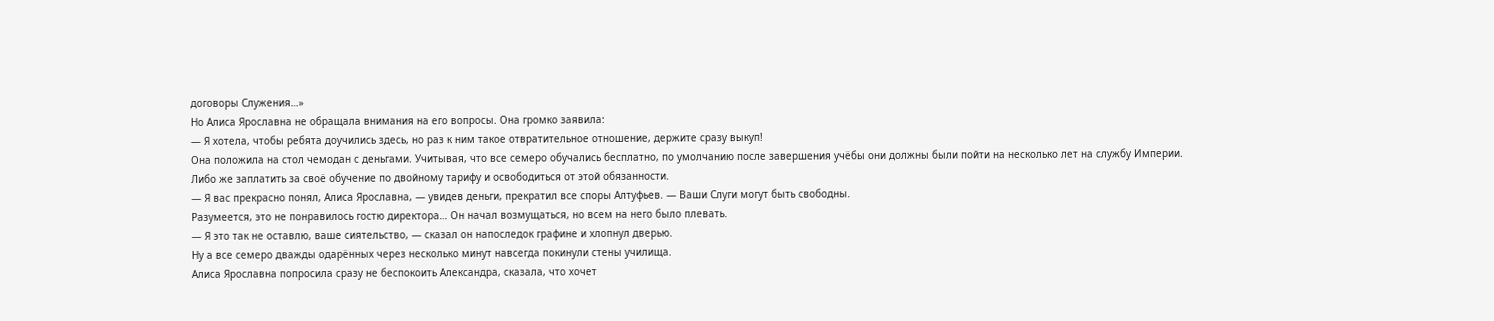договоры Служения…»
Но Алиса Ярославна не обращала внимания на его вопросы. Она громко заявила:
— Я хотела, чтобы ребята доучились здесь, но раз к ним такое отвратительное отношение, держите сразу выкуп!
Она положила на стол чемодан с деньгами. Учитывая, что все семеро обучались бесплатно, по умолчанию после завершения учёбы они должны были пойти на несколько лет на службу Империи.
Либо же заплатить за своё обучение по двойному тарифу и освободиться от этой обязанности.
— Я вас прекрасно понял, Алиса Ярославна, — увидев деньги, прекратил все споры Алтуфьев. — Ваши Слуги могут быть свободны.
Разумеется, это не понравилось гостю директора… Он начал возмущаться, но всем на него было плевать.
— Я это так не оставлю, ваше сиятельство, — сказал он напоследок графине и хлопнул дверью.
Ну а все семеро дважды одарённых через несколько минут навсегда покинули стены училища.
Алиса Ярославна попросила сразу не беспокоить Александра, сказала, что хочет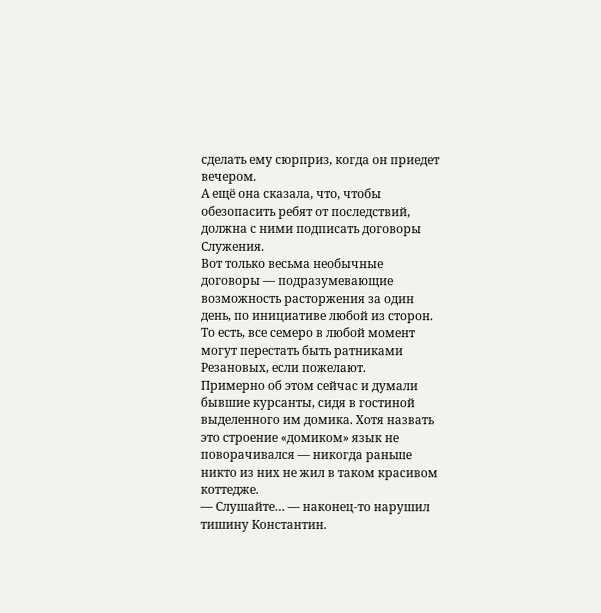сделать ему сюрприз, когда он приедет вечером.
А ещё она сказала, что, чтобы обезопасить ребят от последствий, должна с ними подписать договоры Служения.
Вот только весьма необычные договоры — подразумевающие возможность расторжения за один день, по инициативе любой из сторон.
То есть, все семеро в любой момент могут перестать быть ратниками Резановых, если пожелают.
Примерно об этом сейчас и думали бывшие курсанты, сидя в гостиной выделенного им домика. Хотя назвать это строение «домиком» язык не поворачивался — никогда раньше никто из них не жил в таком красивом коттедже.
— Слушайте… — наконец-то нарушил тишину Константин.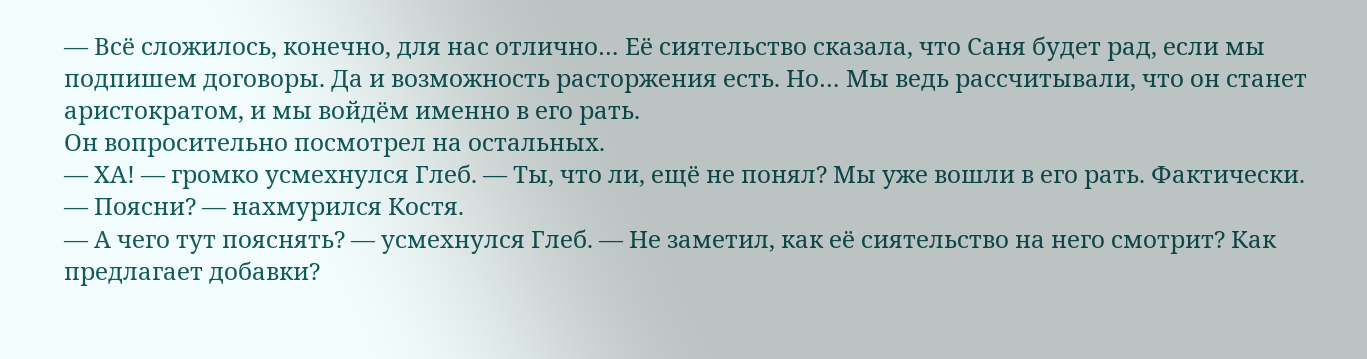— Всё сложилось, конечно, для нас отлично… Её сиятельство сказала, что Саня будет рад, если мы подпишем договоры. Да и возможность расторжения есть. Но… Мы ведь рассчитывали, что он станет аристократом, и мы войдём именно в его рать.
Он вопросительно посмотрел на остальных.
— ХА! — громко усмехнулся Глеб. — Ты, что ли, ещё не понял? Мы уже вошли в его рать. Фактически.
— Поясни? — нахмурился Костя.
— А чего тут пояснять? — усмехнулся Глеб. — Не заметил, как её сиятельство на него смотрит? Как предлагает добавки?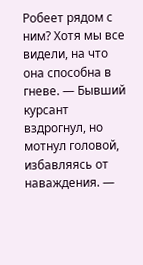Робеет рядом с ним? Хотя мы все видели, на что она способна в гневе. — Бывший курсант вздрогнул, но мотнул головой, избавляясь от наваждения. —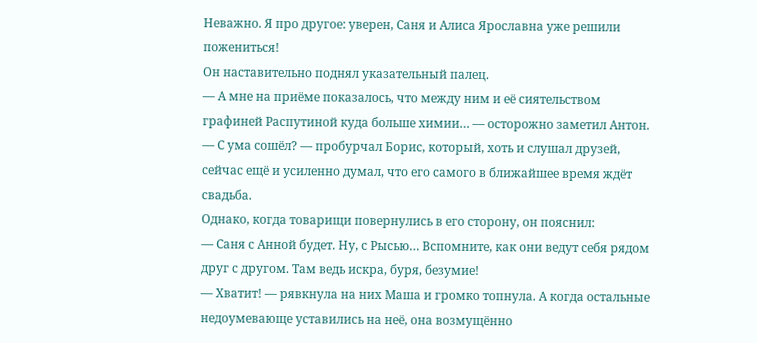Неважно. Я про другое: уверен, Саня и Алиса Ярославна уже решили пожениться!
Он наставительно поднял указательный палец.
— А мне на приёме показалось, что между ним и её сиятельством графиней Распутиной куда больше химии… — осторожно заметил Антон.
— С ума сошёл? — пробурчал Борис, который, хоть и слушал друзей, сейчас ещё и усиленно думал, что его самого в ближайшее время ждёт свадьба.
Однако, когда товарищи повернулись в его сторону, он пояснил:
— Саня с Анной будет. Ну, с Рысью… Вспомните, как они ведут себя рядом друг с другом. Там ведь искра, буря, безумие!
— Хватит! — рявкнула на них Маша и громко топнула. А когда остальные недоумевающе уставились на неё, она возмущённо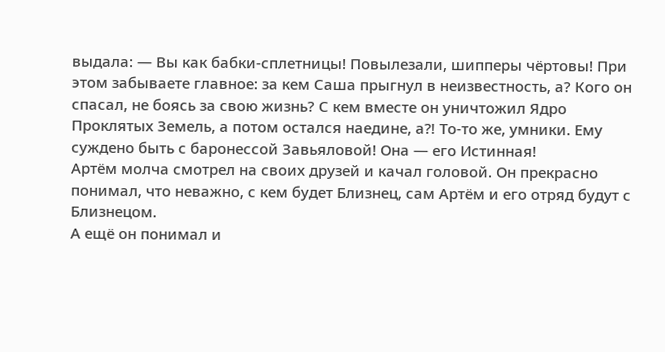выдала: — Вы как бабки-сплетницы! Повылезали, шипперы чёртовы! При этом забываете главное: за кем Саша прыгнул в неизвестность, а? Кого он спасал, не боясь за свою жизнь? С кем вместе он уничтожил Ядро Проклятых Земель, а потом остался наедине, а⁈ То-то же, умники. Ему суждено быть с баронессой Завьяловой! Она — его Истинная!
Артём молча смотрел на своих друзей и качал головой. Он прекрасно понимал, что неважно, с кем будет Близнец, сам Артём и его отряд будут с Близнецом.
А ещё он понимал и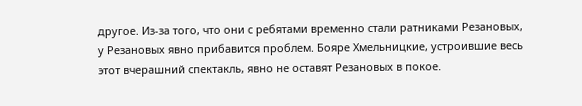другое. Из-за того, что они с ребятами временно стали ратниками Резановых, у Резановых явно прибавится проблем. Бояре Хмельницкие, устроившие весь этот вчерашний спектакль, явно не оставят Резановых в покое.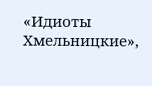«Идиоты Хмельницкие»,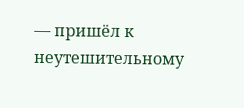— пришёл к неутешительному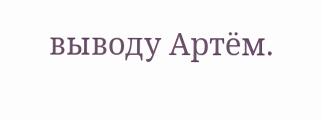выводу Артём.